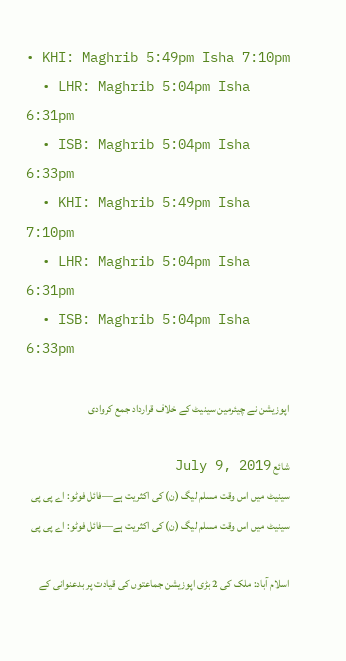• KHI: Maghrib 5:49pm Isha 7:10pm
  • LHR: Maghrib 5:04pm Isha 6:31pm
  • ISB: Maghrib 5:04pm Isha 6:33pm
  • KHI: Maghrib 5:49pm Isha 7:10pm
  • LHR: Maghrib 5:04pm Isha 6:31pm
  • ISB: Maghrib 5:04pm Isha 6:33pm

اپوزیشن نے چیئرمین سینیٹ کے خلاف قرارداد جمع کروادی

شائع July 9, 2019
سینیٹ میں اس وقت مسلم لیگ (ن) کی اکثریت ہے—فائل فوٹو: اے پی پی
سینیٹ میں اس وقت مسلم لیگ (ن) کی اکثریت ہے—فائل فوٹو: اے پی پی

اسلام آباد: ملک کی 2 بڑی اپوزیشن جماعتوں کی قیادت پر بدعنوانی کے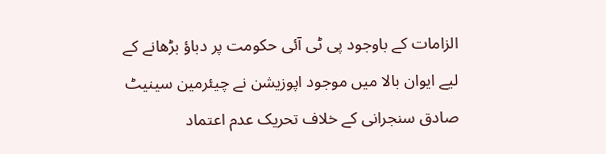الزامات کے باوجود پی ٹی آئی حکومت پر دباؤ بڑھانے کے لیے ایوان بالا میں موجود اپوزیشن نے چیئرمین سینیٹ صادق سنجرانی کے خلاف تحریک عدم اعتماد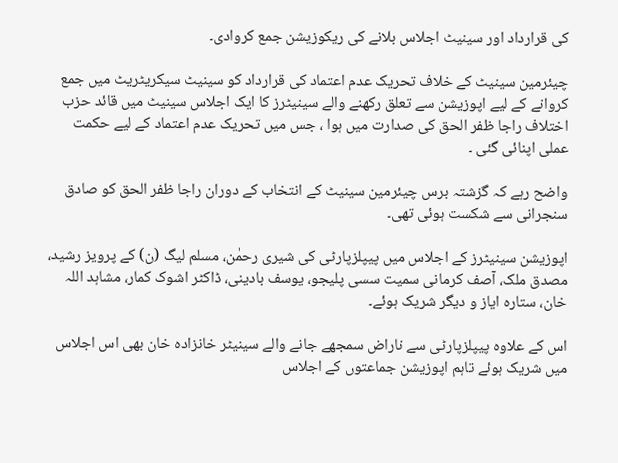کی قرارداد اور سینیٹ اجلاس بلانے کی ریکوزیشن جمع کروادی۔

چیئرمین سینیٹ کے خلاف تحریک عدم اعتماد کی قرارداد کو سینیٹ سیکریٹریٹ میں جمع کروانے کے لیے اپوزیشن سے تعلق رکھنے والے سینیٹرز کا ایک اجلاس سینیٹ میں قائد حزب اختلاف راجا ظفر الحق کی صدارت میں ہوا ، جس میں تحریک عدم اعتماد کے لیے حکمت عملی اپنائی گئی ۔

واضح رہے کہ گزشتہ برس چیئرمین سینیٹ کے انتخاب کے دوران راجا ظفر الحق کو صادق سنجرانی سے شکست ہوئی تھی۔

اپوزیشن سینیٹرز کے اجلاس میں پیپلزپارٹی کی شیری رحمٰن، مسلم لیگ (ن) کے پرویز رشید، مصدق ملک، آصف کرمانی سمیت سسی پلیجو، یوسف بادینی، ڈاکٹر اشوک کمار، مشاہد اللہ خان، ستارہ ایاز و دیگر شریک ہوئے۔

اس کے علاوہ پیپلزپارٹی سے ناراض سمجھے جانے والے سینیٹر خانزادہ خان بھی اس اجلاس میں شریک ہوئے تاہم اپوزیشن جماعتوں کے اجلاس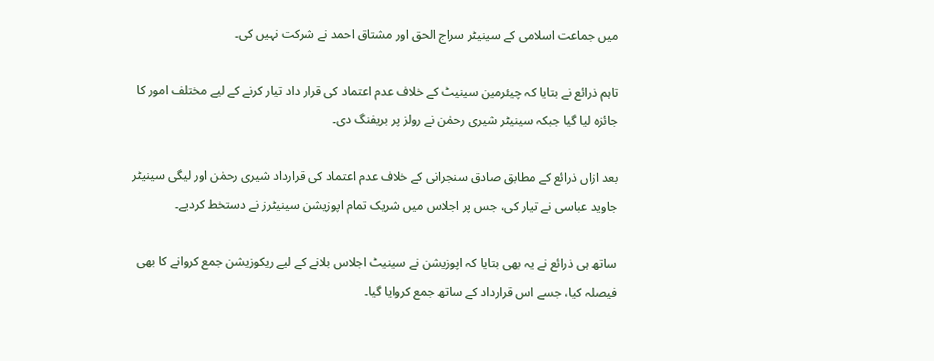میں جماعت اسلامی کے سینیٹر سراج الحق اور مشتاق احمد نے شرکت نہیں کی۔

تاہم ذرائع نے بتایا کہ چیئرمین سینیٹ کے خلاف عدم اعتماد کی قرار داد تیار کرنے کے لیے مختلف امور کا جائزہ لیا گیا جبکہ سینیٹر شیری رحمٰن نے رولز پر بریفنگ دی۔

بعد ازاں ذرائع کے مطابق صادق سنجرانی کے خلاف عدم اعتماد کی قرارداد شیری رحمٰن اور لیگی سینیٹر جاوید عباسی نے تیار کی، جس پر اجلاس میں شریک تمام اپوزیشن سینیٹرز نے دستخط کردیے۔

ساتھ ہی ذرائع نے یہ بھی بتایا کہ اپوزیشن نے سینیٹ اجلاس بلانے کے لیے ریکوزیشن جمع کروانے کا بھی فیصلہ کیا، جسے اس قرارداد کے ساتھ جمع کروایا گیا۔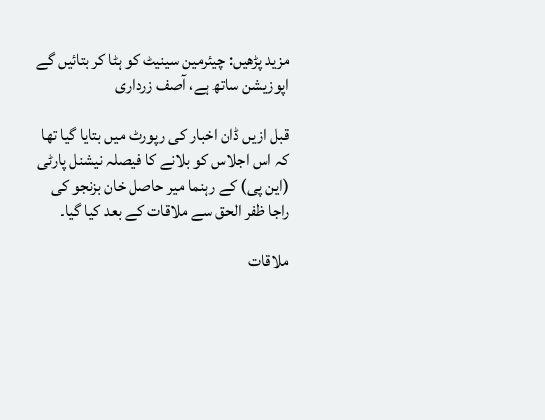مزید پڑھیں: چیئرمین سینیٹ کو ہٹا کر بتائیں گے اپوزیشن ساتھ ہے، آصف زرداری

قبل ازیں ڈان اخبار کی رپورٹ میں بتایا گیا تھا کہ اس اجلاس کو بلانے کا فیصلہ نیشنل پارٹی (این پی) کے رہنما میر حاصل خان بزنجو کی راجا ظفر الحق سے ملاقات کے بعد کیا گیا۔

ملاقات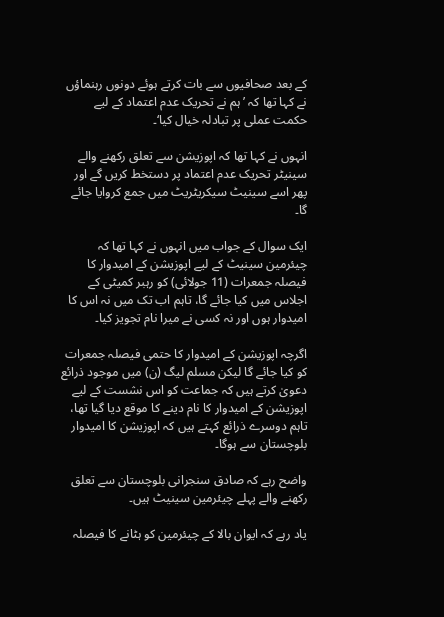کے بعد صحافیوں سے بات کرتے ہوئے دونوں رہنماؤں نے کہا تھا کہ ’ہم نے تحریک عدم اعتماد کے لیے حکمت عملی پر تبادلہ خیال کیا‘۔

انہوں نے کہا تھا کہ اپوزیشن سے تعلق رکھنے والے سینیٹر تحریک عدم اعتماد پر دستخط کریں گے اور پھر اسے سینیٹ سیکریٹریٹ میں جمع کروایا جائے گا۔

ایک سوال کے جواب میں انہوں نے کہا تھا کہ چیئرمین سینیٹ کے لیے اپوزیشن کے امیدوار کا فیصلہ جمعرات (11 جولائی) کو رہبر کمیٹی کے اجلاس میں کیا جائے گا، تاہم اب تک میں نہ اس کا امیدوار ہوں اور نہ کسی نے میرا نام تجویز کیا۔

اگرچہ اپوزیشن کے امیدوار کا حتمی فیصلہ جمعرات کو کیا جائے گا لیکن مسلم لیگ (ن) میں موجود ذرائع دعویٰ کرتے ہیں کہ جماعت کو اس نشست کے لیے اپوزیشن کے امیدوار کا نام دینے کا موقع دیا گیا تھا، تاہم دوسرے ذرائع کہتے ہیں کہ اپوزیشن کا امیدوار بلوچستان سے ہوگا۔

واضح رہے کہ صادق سنجرانی بلوچستان سے تعلق رکھنے والے پہلے چیئرمین سینیٹ ہیں۔

یاد رہے کہ ایوان بالا کے چیئرمین کو ہٹانے کا فیصلہ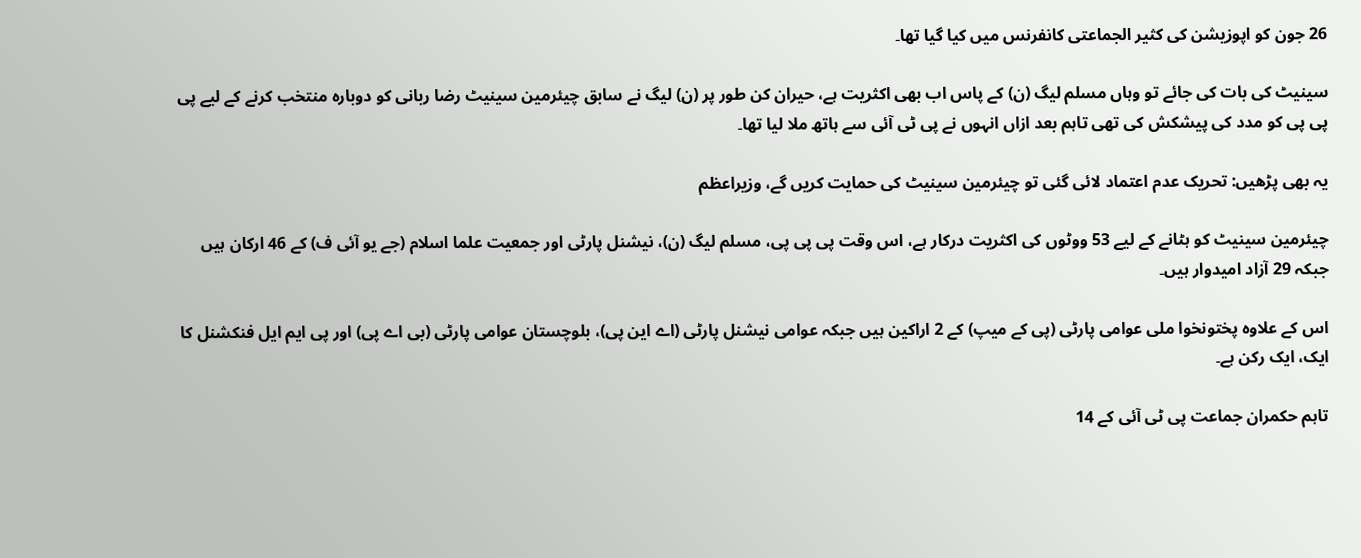26 جون کو اپوزیشن کی کثیر الجماعتی کانفرنس میں کیا گیا تھا۔

سینیٹ کی بات کی جائے تو وہاں مسلم لیگ (ن) کے پاس اب بھی اکثریت ہے، حیران کن طور پر (ن) لیگ نے سابق چیئرمین سینیٹ رضا ربانی کو دوبارہ منتخب کرنے کے لیے پی پی پی کو مدد کی پیشکش کی تھی تاہم بعد ازاں انہوں نے پی ٹی آئی سے ہاتھ ملا لیا تھا۔

یہ بھی پڑھیں: تحریک عدم اعتماد لائی گئی تو چیئرمین سینیٹ کی حمایت کریں گے، وزیراعظم

چیئرمین سینیٹ کو ہٹانے کے لیے 53 ووٹوں کی اکثریت درکار ہے، اس وقت پی پی پی، مسلم لیگ (ن)، نیشنل پارٹی اور جمعیت علما اسلام (جے یو آئی ف) کے 46 ارکان ہیں جبکہ 29 آزاد امیدوار ہیں۔

اس کے علاوہ پختونخوا ملی عوامی پارٹی (پی کے میپ) کے 2 اراکین ہیں جبکہ عوامی نیشنل پارٹی (اے این پی)، بلوچستان عوامی پارٹی (بی اے پی) اور پی ایم ایل فنکشنل کا ایک، ایک رکن ہے۔

تاہم حکمران جماعت پی ٹی آئی کے 14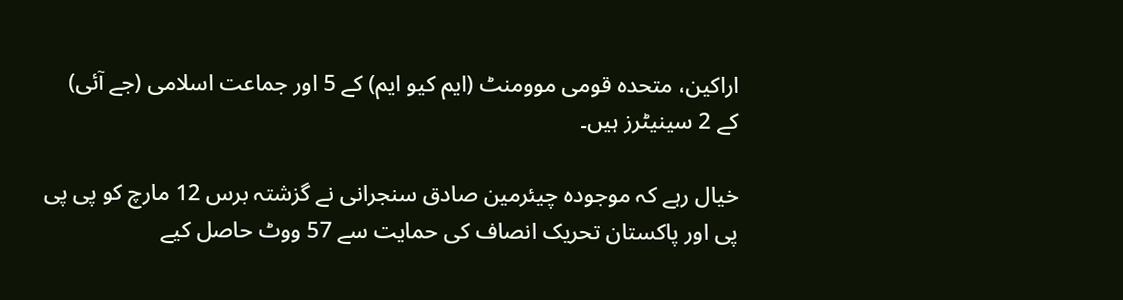اراکین، متحدہ قومی موومنٹ (ایم کیو ایم) کے 5 اور جماعت اسلامی (جے آئی) کے 2 سینیٹرز ہیں۔

خیال رہے کہ موجودہ چیئرمین صادق سنجرانی نے گزشتہ برس 12 مارچ کو پی پی پی اور پاکستان تحریک انصاف کی حمایت سے 57 ووٹ حاصل کیے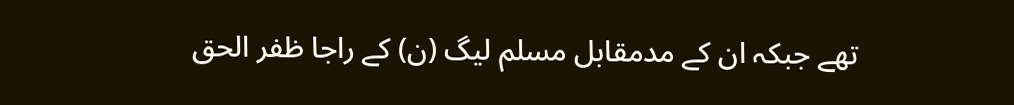تھے جبکہ ان کے مدمقابل مسلم لیگ (ن) کے راجا ظفر الحق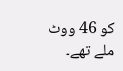کو 46 ووٹ ملے تھے۔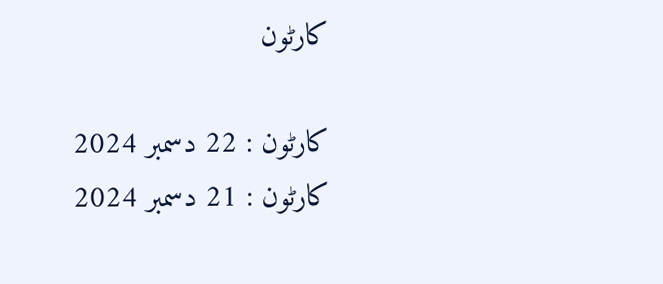کارٹون

کارٹون : 22 دسمبر 2024
کارٹون : 21 دسمبر 2024